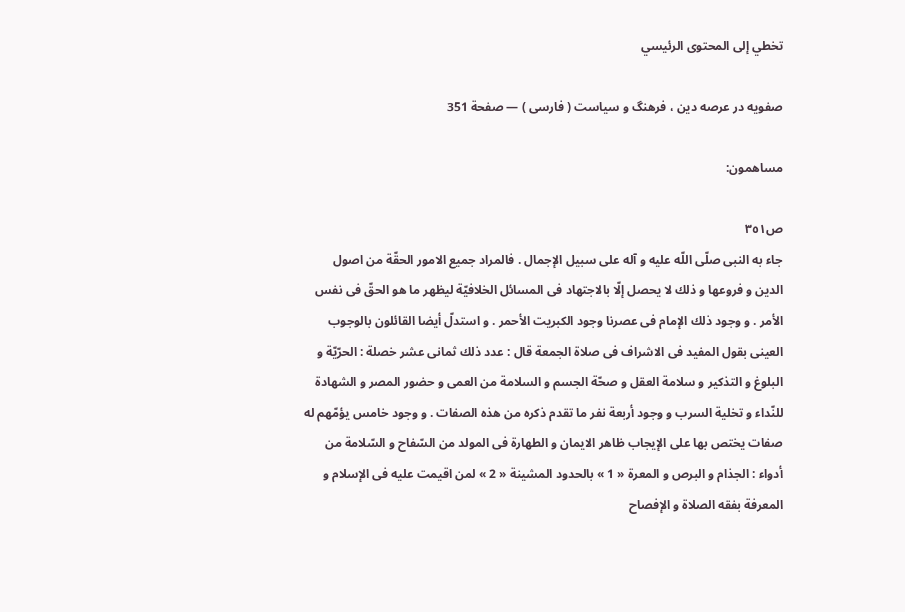تخطي إلى المحتوى الرئيسي

صفويه در عرصه دين ، فرهنگ و سياست ( فارسى ) — صفحة 351

مساهمون:

ص٣٥١
جاء به النبى صلّى اللّه عليه و آله على سبيل الإجمال . فالمراد جميع الامور الحقّة من اصول الدين و فروعها و ذلك لا يحصل إلّا بالاجتهاد فى المسائل الخلافيّة ليظهر ما هو الحقّ فى نفس الأمر . و وجود ذلك الإمام فى عصرنا وجود الكبريت الأحمر . و استدلّ أيضا القائلون بالوجوب العينى بقول المفيد فى الاشراف فى صلاة الجمعة قال : عدد ذلك ثمانى عشر خصلة : الحرّيّة و البلوغ و التذكير و سلامة العقل و صحّة الجسم و السلامة من العمى و حضور المصر و الشهادة للنّداء و تخلية السرب و وجود أربعة نفر ما تقدم ذكره من هذه الصفات . و وجود خامس يؤمّهم له صفات يختص بها على الإيجاب ظاهر الايمان و الطهارة فى المولد من السّفاح و السّلامة من أدواء : الجذام و البرص و المعرة « 1 » بالحدود المشينة « 2 » لمن اقيمت عليه فى الإسلام و المعرفة بفقه الصلاة و الإفصاح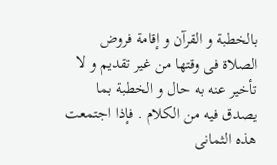بالخطبة و القرآن و إقامة فروض الصلاة فى وقتها من غير تقديم و لا تأخير عنه به حال و الخطبة بما يصدق فيه من الكلام . فإذا اجتمعت هذه الثمانى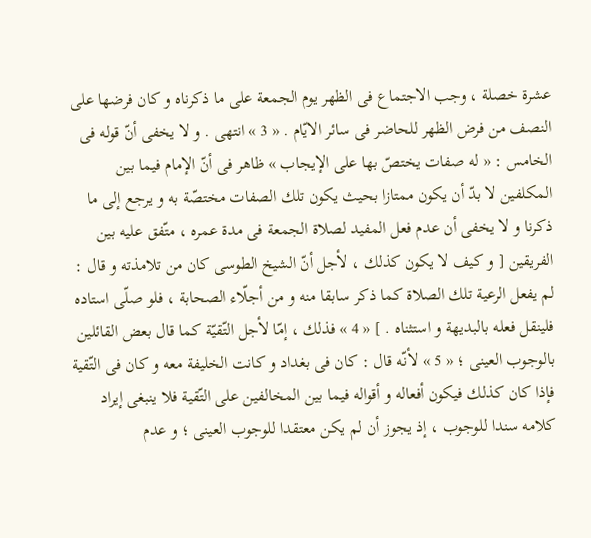عشرة خصلة ، وجب الاجتماع فى الظهر يوم الجمعة على ما ذكرناه و كان فرضها على النصف من فرض الظهر للحاضر فى سائر الايّام . « 3 » انتهى . و لا يخفى أنّ قوله فى الخامس : « له صفات يختصّ بها على الإيجاب » ظاهر فى أنّ الإمام فيما بين المكلفين لا بدّ أن يكون ممتازا بحيث يكون تلك الصفات مختصّة به و يرجع إلى ما ذكرنا و لا يخفى أن عدم فعل المفيد لصلاة الجمعة فى مدة عمره ، متّفق عليه بين الفريقين [ و كيف لا يكون كذلك ، لأجل أنّ الشيخ الطوسى كان من تلامذته و قال : لم يفعل الرعية تلك الصلاة كما ذكر سابقا منه و من أجلّاء الصحابة ، فلو صلّى استاده فلينقل فعله بالبديهة و استثناه . ] « 4 » فذلك ، إمّا لأجل التّقيّة كما قال بعض القائلين بالوجوب العينى ؛ « 5 » لأنّه قال : كان فى بغداد و كانت الخليفة معه و كان فى التّقية فإذا كان كذلك فيكون أفعاله و أقواله فيما بين المخالفين على التّقية فلا ينبغى إيراد كلامه سندا للوجوب ، إذ يجوز أن لم يكن معتقدا للوجوب العينى ؛ و عدم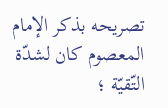تصريحه بذكر الإمام المعصوم كان لشدّة التّقيّة ؛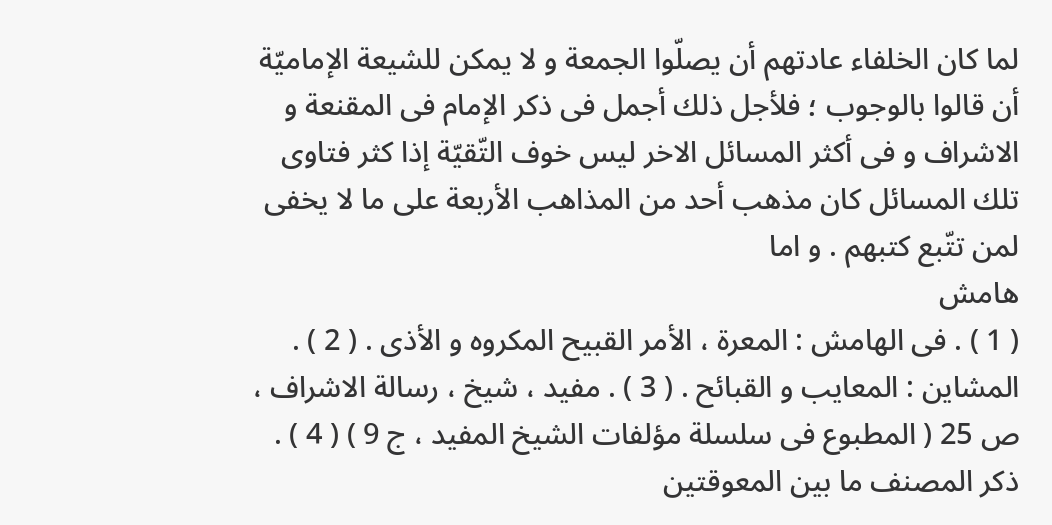لما كان الخلفاء عادتهم أن يصلّوا الجمعة و لا يمكن للشيعة الإماميّة أن قالوا بالوجوب ؛ فلأجل ذلك أجمل فى ذكر الإمام فى المقنعة و الاشراف و فى أكثر المسائل الاخر ليس خوف التّقيّة إذا كثر فتاوى تلك المسائل كان مذهب أحد من المذاهب الأربعة على ما لا يخفى لمن تتّبع كتبهم . و اما
هامش
( 1 ) . فى الهامش : المعرة ، الأمر القبيح المكروه و الأذى . ( 2 ) . المشاين : المعايب و القبائح . ( 3 ) . مفيد ، شيخ ، رسالة الاشراف ، ص 25 ( المطبوع فى سلسلة مؤلفات الشيخ المفيد ، ج 9 ) ( 4 ) . ذكر المصنف ما بين المعوقتين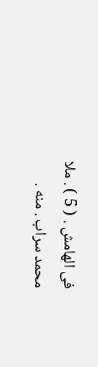فى الهامش . ( 5 ) . ملا محمد سراب . منه .